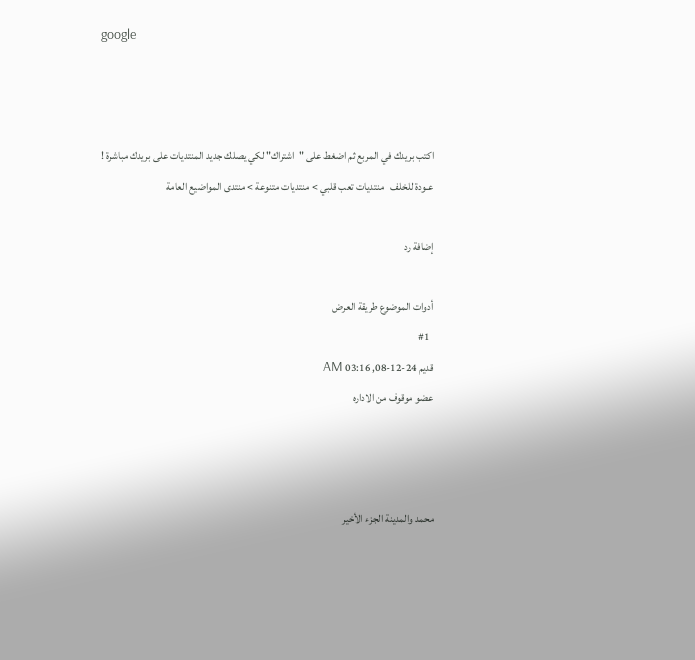google



اكتب بريدك في المربع ثم اضغط على "اشتراك" لكي يصلك جديد المنتديات على بريدك مباشرة !
عـودة للخلف   منتديات تعب قلبي > منتديات متنوعة > منتدى المواضيع العامة

إضافة رد

أدوات الموضوع طريقة العرض
  #1
قديم 24-12-08, 03:16 AM
عضو موقوف من الاداره



محمد والمدينة الجزء الأخير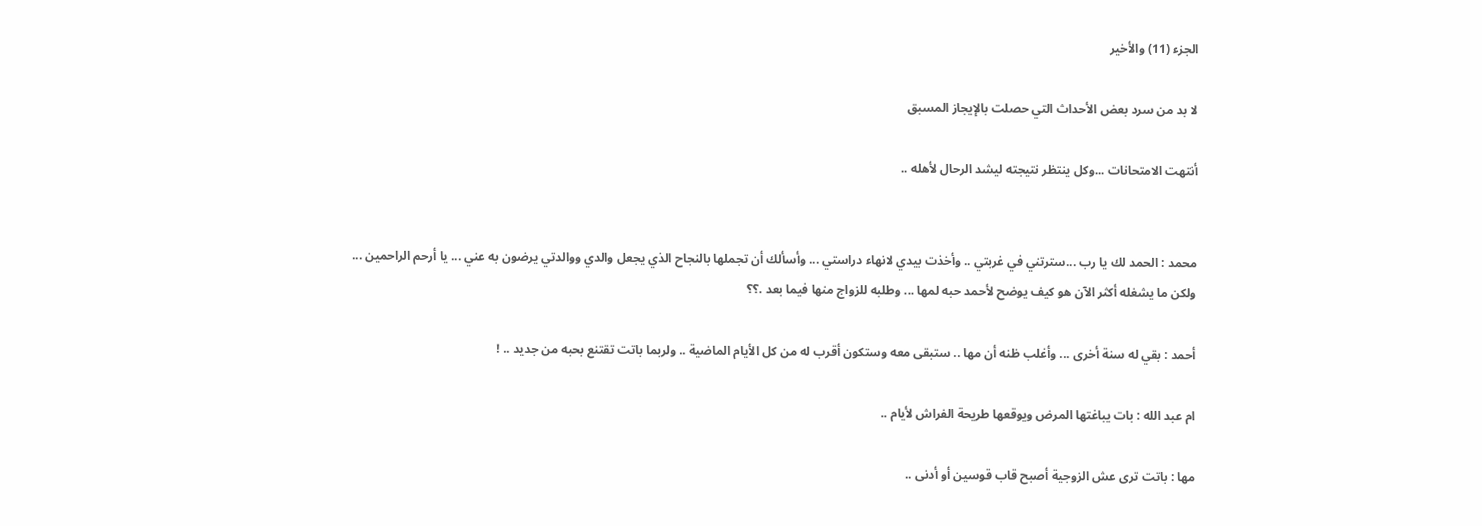الجزء (11) والأخير

لا بد من سرد بعض الأحداث التي حصلت بالإيجاز المسبق

أنتهت الامتحانات ...وكل ينتظر نتيجته ليشد الرحال لأهله ..


محمد : الحمد لك يا رب ...سترتني في غربتي .. وأخذت بيدي لانهاء دراستي ... وأسألك أن تجملها بالنجاح الذي يجعل والدي ووالدتي يرضون به عني ... يا أرحم الراحمين ...
ولكن ما يشغله أكثر الآن هو كيف يوضح لأحمد حبه لمها ... وطلبه للزواج منها فيما بعد .؟؟

أحمد : بقي له سنة أخرى ... وأغلب ظنه أن مها .. ستبقى معه وستكون أقرب له من كل الأيام الماضية .. ولربما باتت تقتنع بحبه من جديد .. !

ام عبد الله : بات يباغتها المرض ويوقعها طريحة الفراش لأيام ..

مها : باتت ترى عش الزوجية أصبح قاب قوسين أو أدنى ..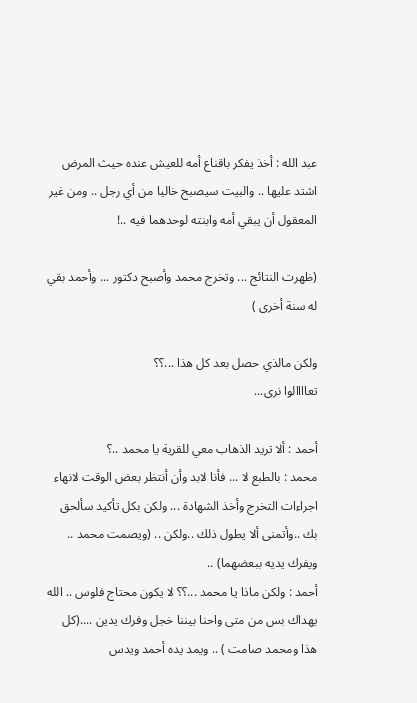عبد الله : أخذ يفكر باقناع أمه للعيش عنده حيث المرض اشتد عليها .. والبيت سيصبح خاليا من أي رجل .. ومن غير المعقول أن يبقي أمه وابنته لوحدهما فيه ..!

(ظهرت النتائج ... وتخرج محمد وأصبح دكتور ... وأحمد بقي له سنة أخرى )

ولكن مالذي حصل بعد كل هذا ...؟؟
تعاااالوا نرى...

أحمد : ألا تريد الذهاب معي للقرية يا محمد ..؟
محمد : بالطبع لا ... فأنا لابد وأن أنتظر بعض الوقت لانهاء اجراءات التخرج وأخذ الشهادة ... ولكن بكل تأكيد سألحق بك ..وأتمنى ألا يطول ذلك ..ولكن .. (ويصمت محمد .. ويفرك يديه ببعضهما) ..
أحمد : ولكن ماذا يا محمد ...؟؟ لا يكون محتاج فلوس .. الله يهداك بس من متى واحنا بيننا خجل وفرك يدين ....(كل هذا ومحمد صامت ) .. ويمد يده أحمد ويدس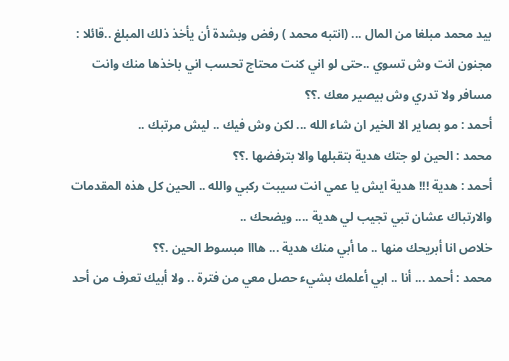بيد محمد مبلغا من المال ... (انتبه محمد ) رفض وبشدة أن يأخذ ذلك المبلغ ..قائلا : مجنون انت وش تسوي ..حتى لو اني كنت محتاج تحسب اني باخذها منك وانت مسافر ولا تدري وش بيصير معك .؟؟
أحمد : مو بصاير الا الخير ان شاء الله ... لكن وش فيك .. ليش مرتبك ..
محمد : الحين لو جتك هدية بتقبلها والا بترفضها .؟؟
أحمد : هدية !!! هدية ايش يا عمي انت سيبت ركبي والله .. الحين كل هذه المقدمات والارتباك عشان تبي تجيب لي هدية .... ويضحك ..
خلاص انا أبريحك منها .. ما أبي منك هدية ... هااا مبسوط الحين .؟؟
محمد : أحمد ... أنا .. ابي أعلمك بشيء حصل معي من فترة .. ولا أبيك تعرف من أحد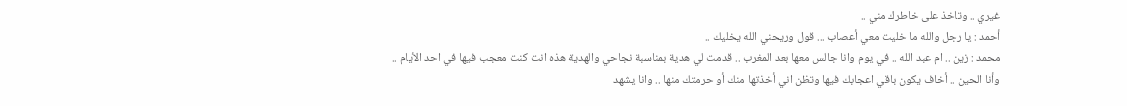غيري .. وتاخذ على خاطرك مني ..
أحمد : يا رجل والله ما خليت معي أعصاب ... قول وريحني الله يخليك ..
محمد : زين .. ام عبد الله .. في يوم وانا جالس معها بعد المغرب .. قدمت لي هدية بمناسبة نجاحي والهدية هذه انت كنت معجب فيها في احد الأيام ..
وأنا الحين .. أخاف يكون باقي اعجابك فيها وتظن اني أخذتها منك أو حرمتك منها .. وانا يشهد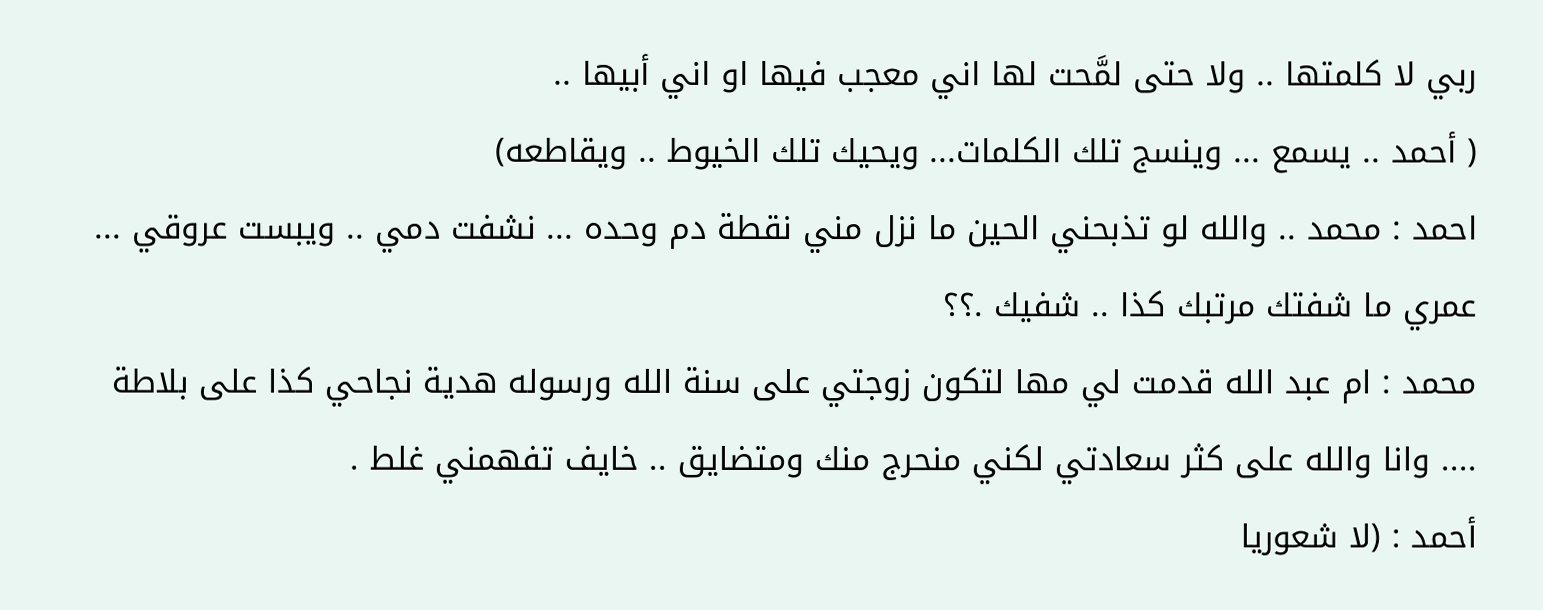ربي لا كلمتها .. ولا حتى لمَّحت لها اني معجب فيها او اني أبيها ..
( أحمد .. يسمع ... وينسج تلك الكلمات... ويحيك تلك الخيوط .. ويقاطعه)
احمد : محمد .. والله لو تذبحني الحين ما نزل مني نقطة دم وحده ... نشفت دمي .. ويبست عروقي ... عمري ما شفتك مرتبك كذا .. شفيك .؟؟
محمد : ام عبد الله قدمت لي مها لتكون زوجتي على سنة الله ورسوله هدية نجاحي كذا على بلاطة .... وانا والله على كثر سعادتي لكني منحرج منك ومتضايق .. خايف تفهمني غلط .
أحمد : (لا شعوريا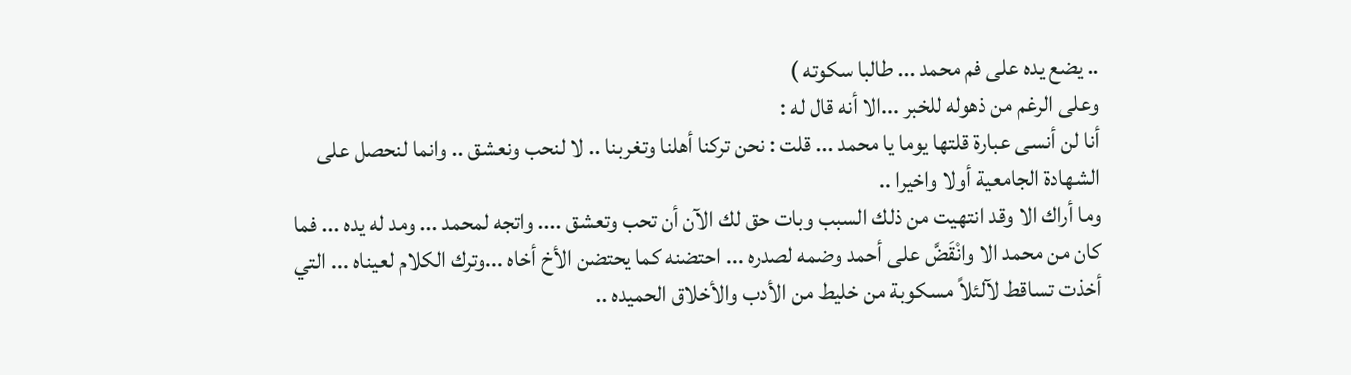.. يضع يده على فم محمد ... طالبا سكوته )
وعلى الرغم من ذهوله للخبر ...الا أنه قال له :
أنا لن أنسى عبارة قلتها يوما يا محمد ... قلت : نحن تركنا أهلنا وتغربنا .. لا لنحب ونعشق .. وانما لنحصل على الشهادة الجامعية أولا واخيرا ..
وما أراك الا وقد انتهيت من ذلك السبب وبات حق لك الآن أن تحب وتعشق .... واتجه لمحمد ... ومد له يده ... فما كان من محمد الا وانْقَضَّ على أحمد وضمه لصدره ... احتضنه كما يحتضن الأخ أخاه ...وترك الكلام لعيناه ... التي أخذت تساقط لآلئلاً مسكوبة من خليط من الأدب والأخلاق الحميده ..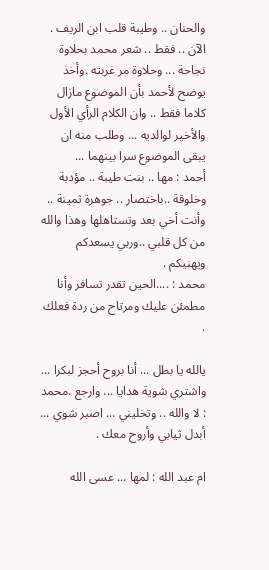والحنان .. وطيبة قلب ابن الريف .
الآن .. فقط .. شعر محمد بحلاوة نجاحة ... وحلاوة مر غربته .وأخذ يوضح لأحمد بأن الموضوع مازال كلاما فقط .. وان الكلام الرأي الأول والأخير لوالديه ... وطلب منه ان يبقى الموضوع سرا بينهما ...
أحمد : مها .. بنت طيبة .. مؤدبة وخلوقة ..باختصار .. جوهرة ثمينة .. وأنت أخي بعد وتستاهلها وهذا والله من كل قلبي ..وربي يسعدكم ويهنيكم .
محمد : ....الحين تقدر تسافر وأنا مطمئن عليك ومرتاح من ردة فعلك .

يالله يا بطل ... أنا بروح أحجز لبكرا ... واشتري شوية هدايا ... وارجع .محمد : لا والله .. وتخليني ... اصبر شوي ... أبدل ثيابي وأروح معك .

ام عبد الله : لمها ... عسى الله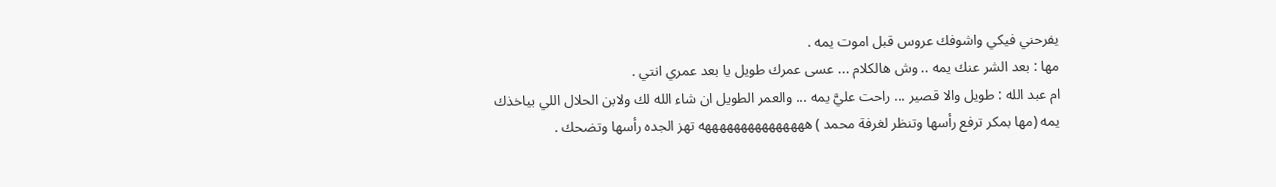يفرحني فيكي واشوفك عروس قبل اموت يمه .
مها : بعد الشر عنك يمه .. وش هالكلام ... عسى عمرك طويل يا بعد عمري انتي .
ام عبد الله : طويل والا قصير ... راحت عليَّ يمه ... والعمر الطويل ان شاء الله لك ولابن الحلال اللي بياخذك يمه (مها بمكر ترفع رأسها وتنظر لغرفة محمد ) هههههههههههههههه تهز الجده رأسها وتضحك .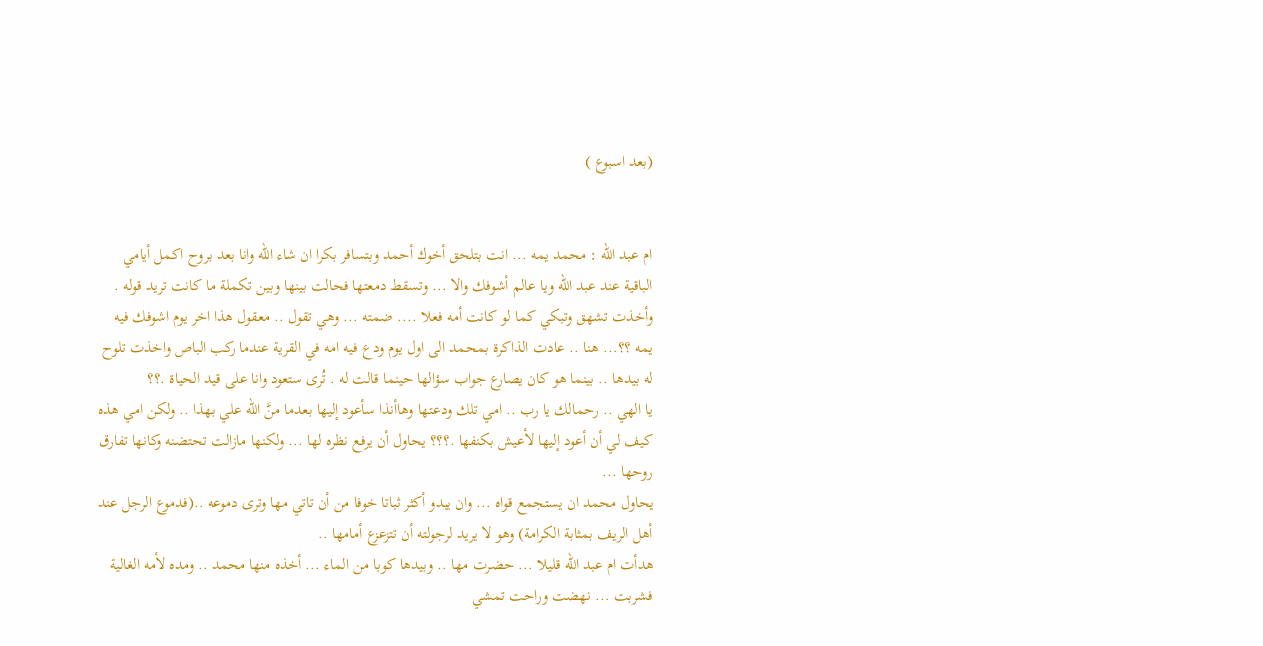(بعد اسبوع )


ام عبد الله : محمد يمه ... انت بتلحق أخوك أحمد وبتسافر بكرا ان شاء الله وانا بعد بروح اكمل أيامي الباقية عند عبد الله ويا عالم أشوفك والا ... وتسقط دمعتها فحالت بينها وبين تكملة ما كانت تريد قوله .
وأخذت تشهق وتبكي كما لو كانت أمه فعلا .... ضمته ... وهي تقول .. معقول هذا اخر يوم اشوفك فيه يمه ؟؟... هنا .. عادت الذاكرة بمحمد الى اول يوم ودع فيه امه في القرية عندما ركب الباص واخذت تلوح له بيدها .. بينما هو كان يصارع جواب سؤالها حينما قالت له . تُرى ستعود وانا على قيد الحياة .؟؟
يا الهي .. رحمالك يا رب .. امي تلك ودعتها وهاأنذا سأعود إليها بعدما منَّ الله علي بهذا .. ولكن امي هذه كيف لي أن أعود إليها لأعيش بكنفها .؟؟؟ يحاول أن يرفع نظره لها ... ولكنها مازالت تحتضنه وكانها تفارق روحها ...
يحاول محمد ان يستجمع قواه ... وان يبدو أكثر ثباتا خوفا من أن تاتي مها وترى دموعه ..(فدموع الرجل عند أهل الريف بمثابة الكرامة) وهو لا يريد لرجولته أن تتزعزع أمامها ..
هدأت ام عبد الله قليلا ... حضرت مها .. وبيدها كوبا من الماء ... أخذه منها محمد .. ومده لأمه الغالية فشربت ... نهضت وراحت تمشي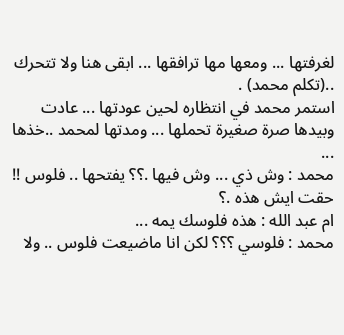لغرفتها ... ومعها مها ترافقها ... ابقى هنا ولا تتحرك ..(تكلم محمد) .
استمر محمد في انتظاره لحين عودتها ... عادت وبيدها صرة صغيرة تحملها ... ومدتها لمحمد ..خذها ...
محمد : وش ذي ... وش فيها .؟؟ يفتحها .. فلوس !! حقت ايش هذه .؟
ام عبد الله : هذه فلوسك يمه ...
محمد : فلوسي ؟؟؟ لكن انا ماضيعت فلوس .. ولا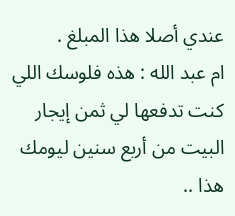عندي أصلا هذا المبلغ .
ام عبد الله : هذه فلوسك اللي كنت تدفعها لي ثمن إيجار البيت من أربع سنين ليومك هذا ..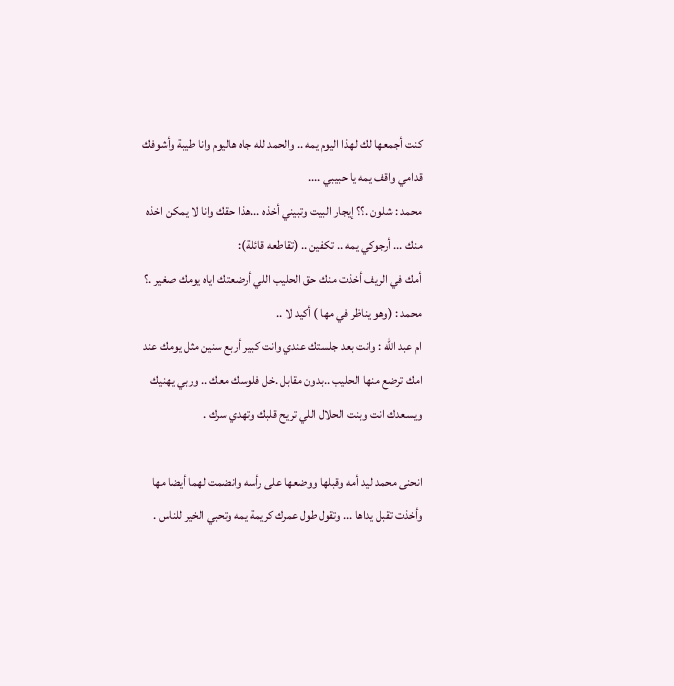كنت أجمعها لك لهذا اليوم يمه .. والحمد لله جاه هاليوم وانا طيبة وأشوفك قدامي واقف يمه يا حبيبي ....
محمد : شلون .؟؟ إيجار البيت وتبيني أخذه ...هذا حقك وانا لا يمكن اخذه منك ... أرجوكي يمه .. تكفين .. (تقاطعه قائلة):
أمك في الريف أخذت منك حق الحليب اللي أرضعتك اياه يومك صغير .؟
محمد : (وهو يناظر في مها ) أكيد لا ..
ام عبد الله : وانت بعد جلستك عندي وانت كبير أربع سنين مثل يومك عند امك ترضع منها الحليب ..بدون مقابل .خل فلوسك معك .. وربي يهنيك ويسعدك انت وبنت الحلال اللي تريح قلبك وتهدي سرك .

انحنى محمد ليد أمه وقبلها ووضعها على رأسه وانضمت لهما أيضا مها وأخذت تقبل يداها ... وتقول طول عمرك كريمة يمه وتحبي الخير للناس .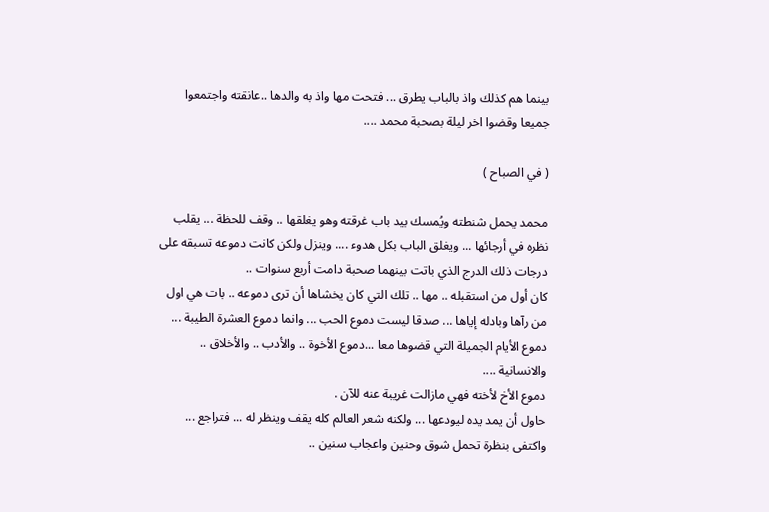بينما هم كذلك واذ بالباب يطرق ... فتحت مها واذ به والدها ..عانقته واجتمعوا جميعا وقضوا اخر ليلة بصحبة محمد ....

( في الصباح )

محمد يحمل شنطته ويُمسك بيد باب غرقته وهو يغلقها .. وقف للحظة ... يقلب نظره في أرجائها ... ويغلق الباب بكل هدوء .... وينزل ولكن كانت دموعه تسبقه على درجات ذلك الدرج الذي باتت بينهما صحبة دامت أربع سنوات ..
كان أول من استقبله .. مها .. تلك التي كان يخشاها أن ترى دموعه .. بات هي اول من رآها وبادله إياها ... صدقا ليست دموع الحب ... وانما دموع العشرة الطيبة ... دموع الأيام الجميلة التي قضوها معا ...دموع الأخوة .. والأدب .. والأخلاق .. والانسانية ....
دموع الأخ لأخته فهي مازالت غريبة عنه للآن .
حاول أن يمد يده ليودعها ... ولكنه شعر العالم كله يقف وينظر له ... فتراجع ... واكتفى بنظرة تحمل شوق وحنين واعجاب سنين ..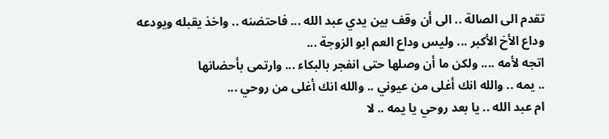تقدم الى الصالة .. الى أن وقف بين يدي عبد الله ... فاحتضنه .. واخذ يقبله ويودعه وداع الأخ الأكبر ... وليس وداع العم ابو الزوجة ...
اتجه لأمه .... ولكن ما أن وصلها حتى انفجر بالبكاء ... وارتمى بأحضانها
.. يمه .. والله انك أغلى من عيوني .. والله انك أغلى من روحي ...
ام عبد الله .. يا بعد روحي يا يمه .. لا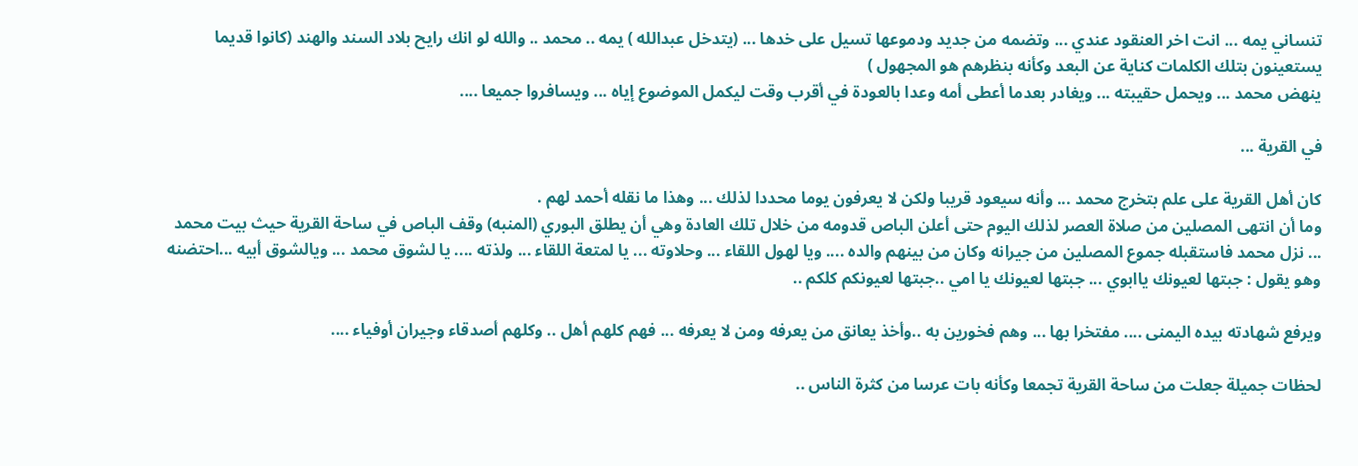تنساني يمه ... انت اخر العنقود عندي ... وتضمه من جديد ودموعها تسيل على خدها ... (يتدخل عبدالله ) يمه .. محمد .. والله لو انك رايح بلاد السند والهند (كانوا قديما يستعينون بتلك الكلمات كناية عن البعد وكأنه بنظرهم هو المجهول )
ينهض محمد ... ويحمل حقيبته ... ويغادر بعدما أعطى أمه وعدا بالعودة في أقرب وقت ليكمل الموضوع إياه ... ويسافروا جميعا ....

في القرية ...

كان أهل القرية على علم بتخرج محمد ... وأنه سيعود قريبا ولكن لا يعرفون يوما محددا لذلك ... وهذا ما نقله أحمد لهم .
وما أن انتهى المصلين من صلاة العصر لذلك اليوم حتى أعلن الباص قدومه من خلال تلك العادة وهي أن يطلق البوري (المنبه) وقف الباص في ساحة القرية حيث بيت محمد ... نزل محمد فاستقبله جموع المصلين من جيرانه وكان من بينهم والده .... ويا لهول اللقاء ... وحلاوته ... يا لمتعة اللقاء ... ولذته .... يا لشوق محمد ... ويالشوق أبيه ...احتضنه وهو يقول : جبتها لعيونك ياابوي ... جبتها لعيونك يا امي ..جبتها لعيونكم كلكم ..

ويرفع شهادته بيده اليمنى .... مفتخرا بها ... وهم فخورين به ..وأخذ يعانق من يعرفه ومن لا يعرفه ... فهم كلهم أهل .. وكلهم أصدقاء وجيران أوفياء ....

لحظات جميلة جعلت من ساحة القرية تجمعا وكأنه بات عرسا من كثرة الناس ..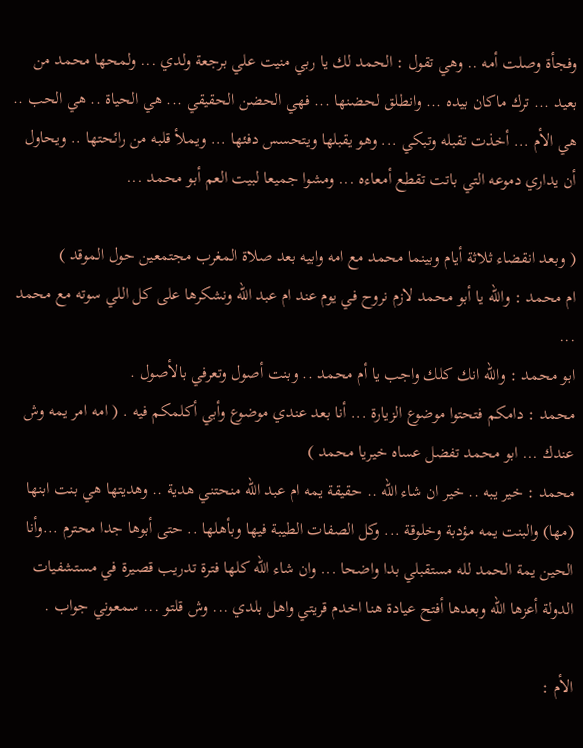وفجأة وصلت أمه .. وهي تقول : الحمد لك يا ربي منيت علي برجعة ولدي ... ولمحها محمد من بعيد ... ترك ماكان بيده ... وانطلق لحضنها ... فهي الحضن الحقيقي ... هي الحياة .. هي الحب .. هي الأم ... أخذت تقبله وتبكي ... وهو يقبلها ويتحسس دفئها ... ويملأ قلبه من رائحتها .. ويحاول أن يداري دموعه التي باتت تقطع أمعاءه ... ومشوا جميعا لبيت العم أبو محمد ...

( وبعد انقضاء ثلاثة أيام وبينما محمد مع امه وابيه بعد صلاة المغرب مجتمعين حول الموقد )
ام محمد : والله يا أبو محمد لازم نروح في يوم عند ام عبد الله ونشكرها على كل اللي سوته مع محمد ...
ابو محمد : والله انك كلك واجب يا أم محمد .. وبنت أصول وتعرفي بالأصول .
محمد : دامكم فتحتوا موضوع الزيارة ... أنا بعد عندي موضوع وأبي أكلمكم فيه . ( امه امر يمه وش عندك ... ابو محمد تفضل عساه خيريا محمد )
محمد : خير يبه .. خير ان شاء الله .. حقيقة يمه ام عبد الله منحتني هدية .. وهديتها هي بنت ابنها (مها) والبنت يمه مؤدبة وخلوقة ... وكل الصفات الطيبة فيها وبأهلها .. حتى أبوها جدا محترم ...وأنا الحين يمة الحمد لله مستقبلي بدا واضحا ... وان شاء الله كلها فترة تدريب قصيرة في مستشفيات الدولة أعزها الله وبعدها أفتح عيادة هنا اخدم قريتي واهل بلدي ... وش قلتو ... سمعوني جواب .

الأم :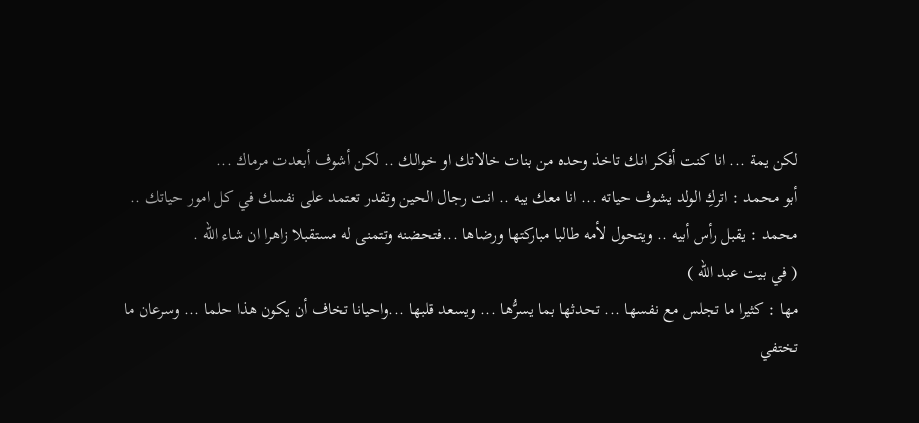لكن يمة ... انا كنت أفكر انك تاخذ وحده من بنات خالاتك او خوالك .. لكن أشوف أبعدت مرماك ...
أبو محمد : اتركِ الولد يشوف حياته ... انا معك يبه .. انت رجال الحين وتقدر تعتمد على نفسك في كل امور حياتك ..
محمد : يقبل رأس أبيه .. ويتحول لأمه طالبا مباركتها ورضاها ...فتحضنه وتتمنى له مستقبلا زاهرا ان شاء الله .
( في بيت عبد الله )
مها : كثيرا ما تجلس مع نفسها ... تحدثها بما يسرُّها ... ويسعد قلبها ...واحيانا تخاف أن يكون هذا حلما ... وسرعان ما تختفي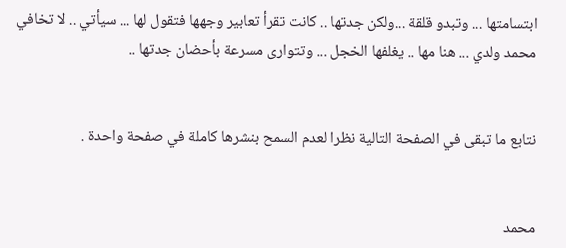ابتسامتها ... وتبدو قلقة ...ولكن جدتها .. كانت تقرأ تعابير وجهها فتقول لها ... سيأتي .. لا تخافي محمد ولدي ... هنا مها .. يغلفها الخجل ... وتتوارى مسرعة بأحضان جدتها ..


نتابع ما تبقى في الصفحة التالية نظرا لعدم السمح بنشرها كاملة في صفحة واحدة .


محمد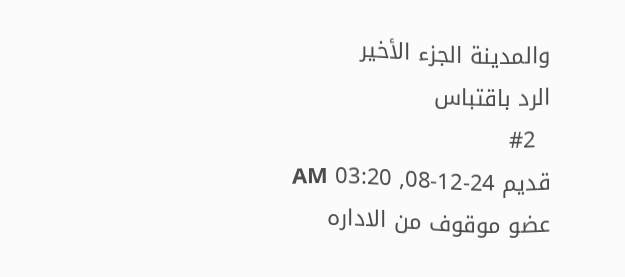والمدينة الجزء الأخير
الرد باقتباس
  #2
قديم 24-12-08, 03:20 AM
عضو موقوف من الاداره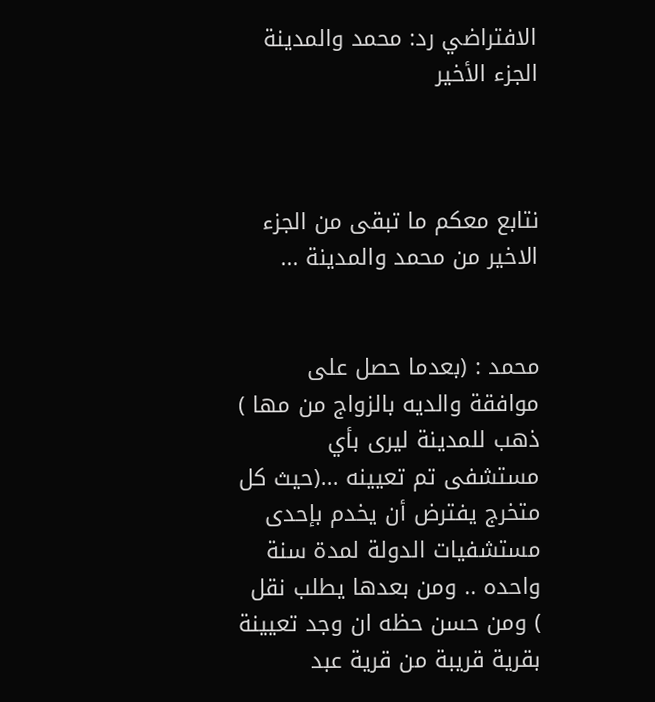الافتراضي رد: محمد والمدينة الجزء الأخير



نتابع معكم ما تبقى من الجزء الاخير من محمد والمدينة ...


محمد : (بعدما حصل على موافقة والديه بالزواج من مها ) ذهب للمدينة ليرى بأي مستشفى تم تعيينه ...(حيث كل متخرج يفترض أن يخدم بإحدى مستشفيات الدولة لمدة سنة واحده .. ومن بعدها يطلب نقل ) ومن حسن حظه ان وجد تعيينة بقرية قريبة من قرية عبد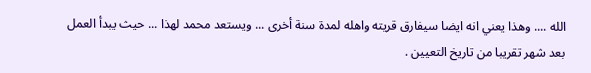الله .... وهذا يعني انه ايضا سيفارق قريته واهله لمدة سنة أخرى ... ويستعد محمد لهذا ... حيث يبدأ العمل بعد شهر تقريبا من تاريخ التعيين .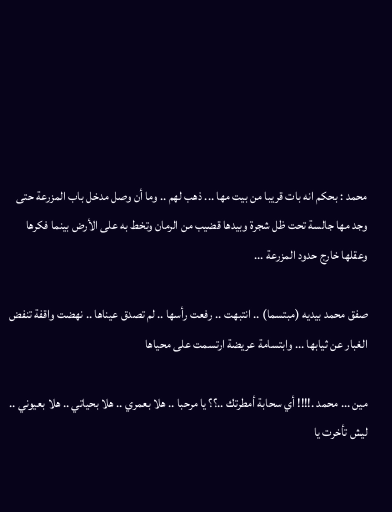محمد : بحكم انه بات قريبا من بيت مها ... ذهب لهم .. وما أن وصل مدخل باب المزرعة حتى وجد مها جالسة تحت ظل شجرة وبيدها قضيب من الرمان وتخط به على الأرض بينما فكرها وعقلها خارج حدود المزرعة ...

صفق محمد بيديه (مبتسما) .. انتبهت .. رفعت رأسها .. لم تصدق عيناها .. نهضت واقفة تنفض الغبار عن ثيابها ... وابتسامة عريضة ارتسمت على محياها

مين ... محمد .!!!! أي سحابة أمطرتك ..؟؟ يا مرحبا .. هلا بعمري .. هلا بحياتي .. هلا بعيوني .. ليش تأخرت يا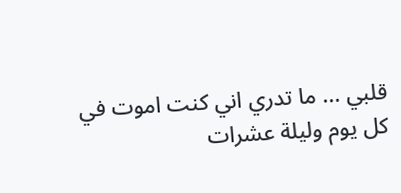قلبي ... ما تدري اني كنت اموت في كل يوم وليلة عشرات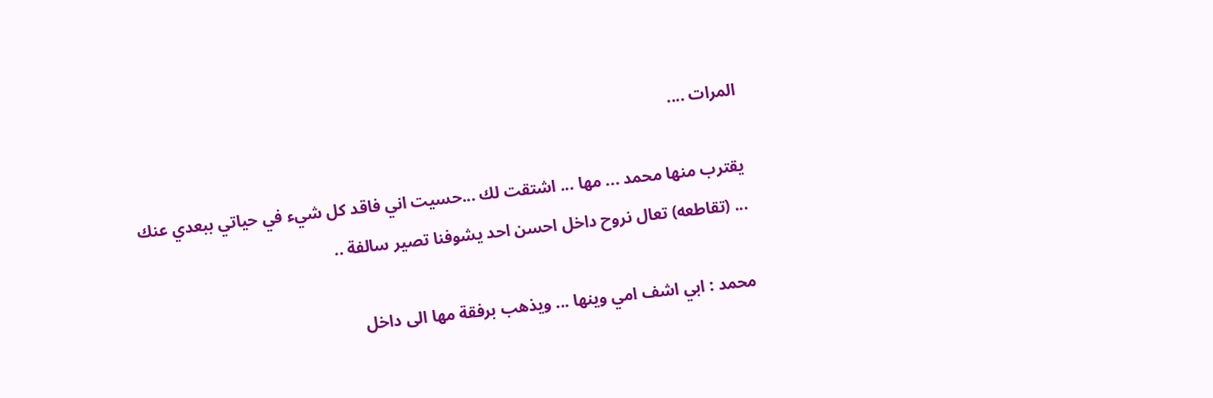المرات ....

يقترب منها محمد ... مها ... اشتقت لك ...حسيت اني فاقد كل شيء في حياتي ببعدي عنك ... (تقاطعه) تعال نروح داخل احسن احد يشوفنا تصير سالفة ..

محمد : ابي اشف امي وينها ... ويذهب برفقة مها الى داخل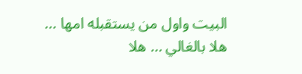البيت واول من يستقبله امها ... هلا بالغالي ... هلا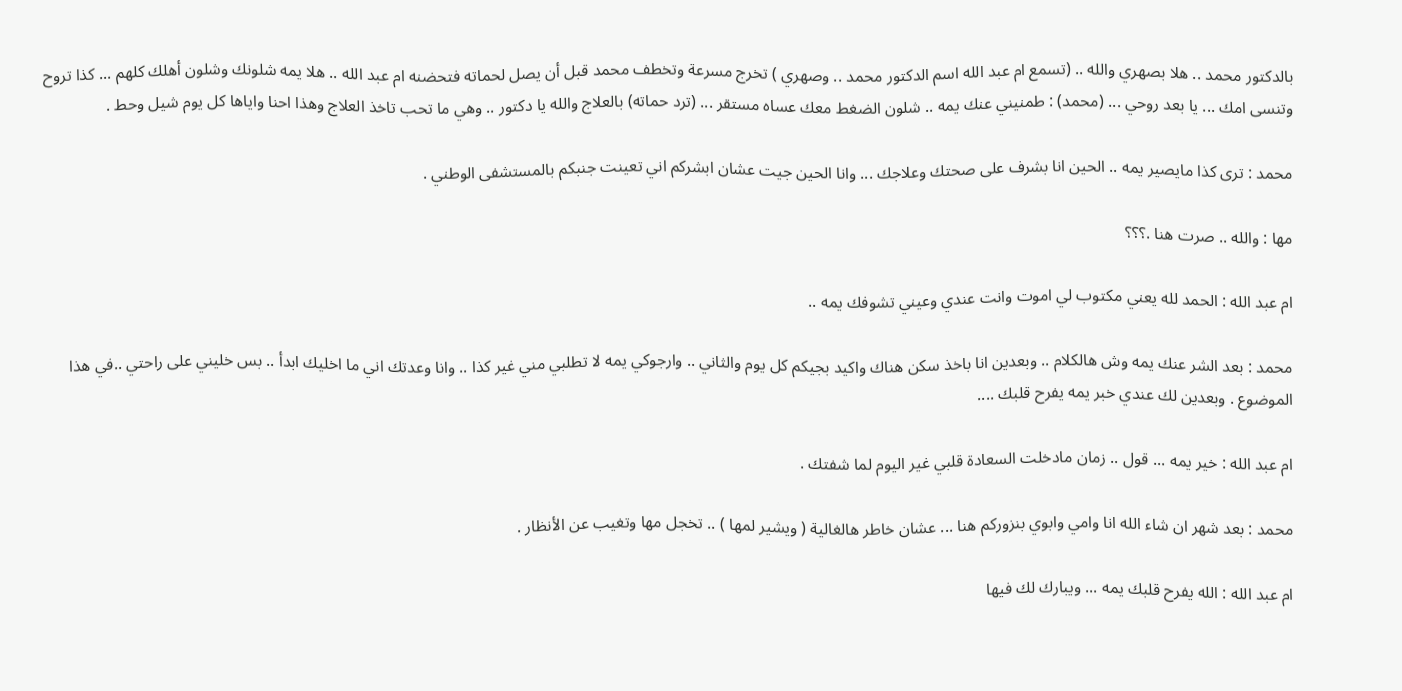بالدكتور محمد .. هلا بصهري والله .. (تسمع ام عبد الله اسم الدكتور محمد .. وصهري ) تخرج مسرعة وتخطف محمد قبل أن يصل لحماته فتحضنه ام عبد الله .. هلا يمه شلونك وشلون أهلك كلهم ... كذا تروح وتنسى امك ... يا بعد روحي ... (محمد) : طمنيني عنك يمه .. شلون الضغط معك عساه مستقر ... (ترد حماته) بالعلاج والله يا دكتور .. وهي ما تحب تاخذ العلاج وهذا احنا واياها كل يوم شيل وحط .

محمد : ترى كذا مايصير يمه .. الحين انا بشرف على صحتك وعلاجك ... وانا الحين جيت عشان ابشركم اني تعينت جنبكم بالمستشفى الوطني .

مها : والله .. صرت هنا .؟؟؟

ام عبد الله : الحمد لله يعني مكتوب لي اموت وانت عندي وعيني تشوفك يمه ..

محمد : بعد الشر عنك يمه وش هالكلام .. وبعدين انا باخذ سكن هناك واكيد بجيكم كل يوم والثاني .. وارجوكي يمه لا تطلبي مني غير كذا .. وانا وعدتك اني ما اخليك ابدأ .. بس خليني على راحتي ..في هذا الموضوع . وبعدين لك عندي خبر يمه يفرح قلبك ....

ام عبد الله : خير يمه ... قول .. زمان مادخلت السعادة قلبي غير اليوم لما شفتك .

محمد : بعد شهر ان شاء الله انا وامي وابوي بنزوركم هنا ... عشان خاطر هالغالية ( ويشير لمها ) .. تخجل مها وتغيب عن الأنظار .

ام عبد الله : الله يفرح قلبك يمه ... ويبارك لك فيها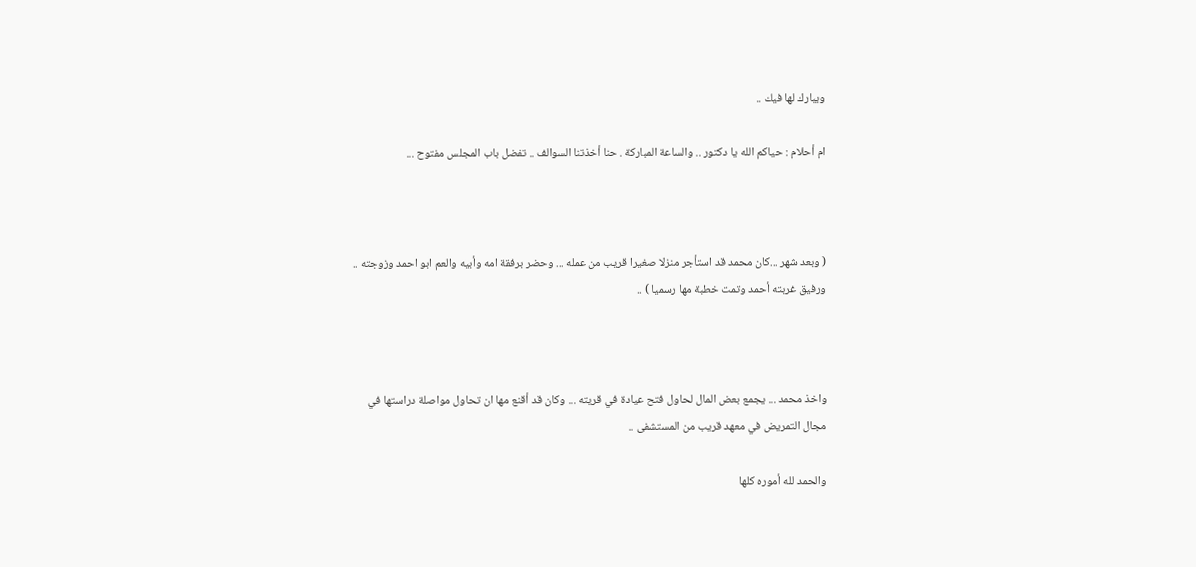ويبارك لها فيك ..

ام أحلام : حياكم الله يا دكتور .. والساعة المباركة . حنا أخذتنا السوالف .. تفضل باب المجلس مفتوح ...



( وبعد شهر ...كان محمد قد استأجر منزلا صغيرا قريب من عمله ... وحضر برفقة امه وأبيه والعم ابو احمد وزوجته .. ورفيق غربته أحمد وتمت خطبة مها رسميا ) ..



واخذ محمد ... يجمع بعض المال لحاول فتح عيادة في قريته ... وكان قد أقنع مها ان تحاول مواصلة دراستها في مجال التمريض في معهد قريب من المستشفى ..

والحمد لله أموره كلها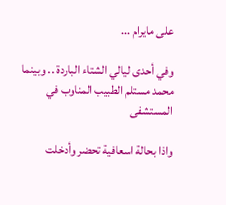على مايرام ...

وفي أحدى ليالي الشتاء الباردة .. وبينما محمد مستلم الطبيب المناوب في المستشفى

واذا بحالة اسعافية تحضر وأدخلت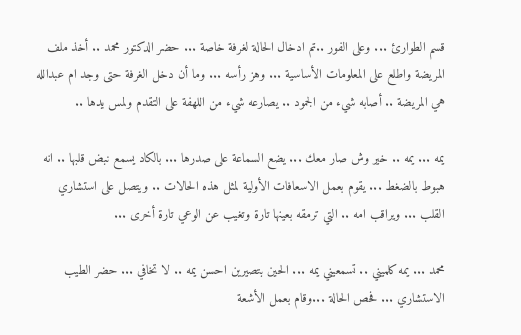قسم الطوارئ ... وعلى الفور ..تم ادخال الحالة لغرفة خاصة ... حضر الدكتور محمد .. أخذ ملف المريضة واطلع على المعلومات الأساسية ... وهز رأسه ... وما أن دخل الغرفة حتى وجد ام عبدالله هي المريضة .. أصابه شيء من الجمود .. يصارعه شيء من اللهفة على التقدم ولمس يدها ..

يمه ... يمه .. خير وش صار معك ... يضع السماعة على صدرها ... بالكاد يسمع نبض قلبها .. انه هبوط بالضغط ... يقوم بعمل الاسعافات الأولية لمثل هذه الحالات .. ويتصل على استشاري القلب ... ويراقب امه .. التي ترمقه بعينها تارة وتغيب عن الوعي تارة أخرى ...

محمد ... يمه كلميني .. تسمعيني يمه ... الحين بتصيرين احسن يمه .. لا تخافي ... حضر الطيب الاستشاري ... فحص الحالة ...وقام بعمل الأشعة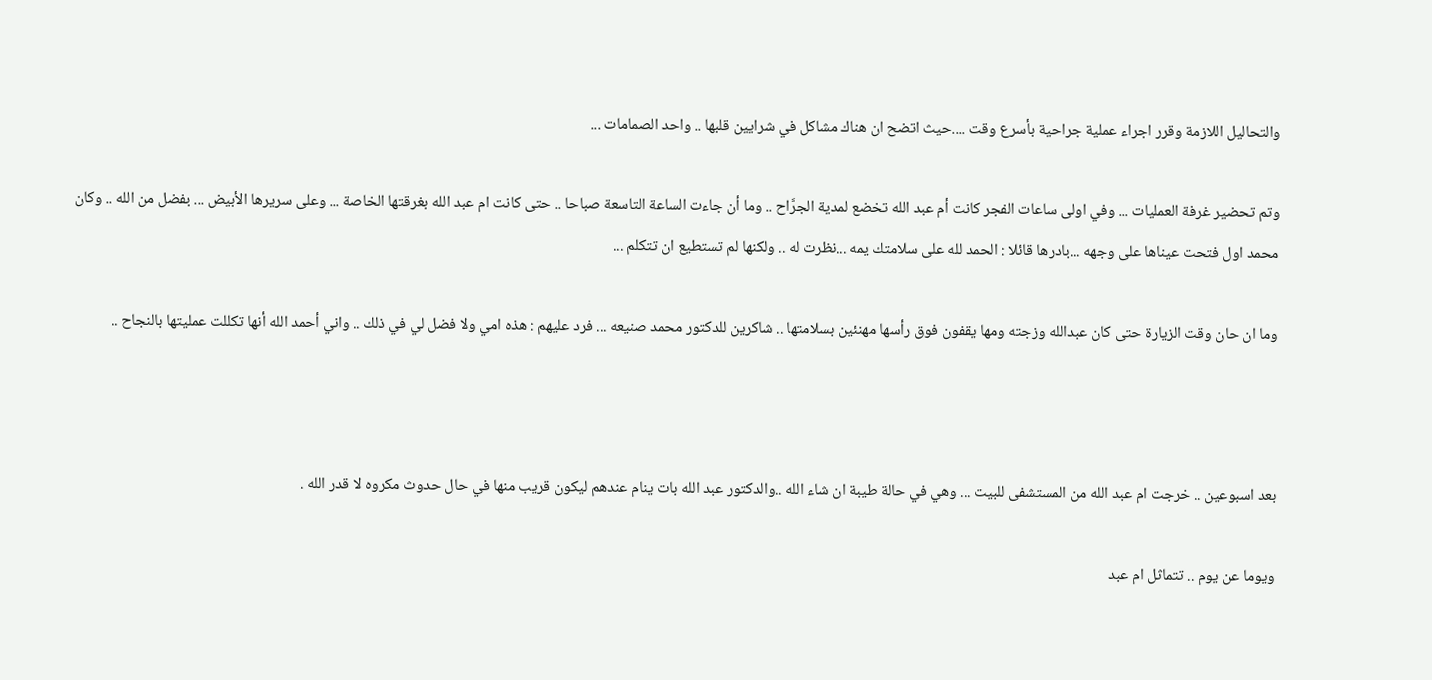والتحاليل اللازمة وقرر اجراء عملية جراحية بأسرع وقت ....حيث اتضح ان هناك مشاكل في شرايين قلبها .. واحد الصمامات ...

وتم تحضير غرفة العمليات ... وفي اولى ساعات الفجر كانت أم عبد الله تخضع لمدية الجرَّاح .. وما أن جاءت الساعة التاسعة صباحا .. حتى كانت ام عبد الله بغرقتها الخاصة ... وعلى سريرها الأبيض ... بفضل من الله .. وكان محمد اول فتحت عيناها على وجهه ...بادرها قائلا : الحمد لله على سلامتك يمه ...نظرت له .. ولكنها لم تستطيع ان تتكلم ...

وما ان حان وقت الزيارة حتى كان عبدالله وزجته ومها يقفون فوق رأسها مهنئين بسلامتها .. شاكرين للدكتور محمد صنيعه ... فرد عليهم : هذه امي ولا فضل لي في ذلك .. واني أحمد الله أنها تكللت عمليتها بالنجاح ..



بعد اسبوعين .. خرجت ام عبد الله من المستشفى للبيت ... وهي في حالة طيبة ان شاء الله ..والدكتور عبد الله بات ينام عندهم ليكون قريب منها في حال حدوث مكروه لا قدر الله .

ويوما عن يوم .. تتماثل ام عبد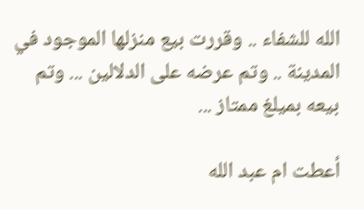الله للشفاء .. وقررت بيع منزلها الموجود في المدينة .. وتم عرضه على الدلالين ... وتم بيعه بميلغ ممتاز ...

أعطت ام عبد الله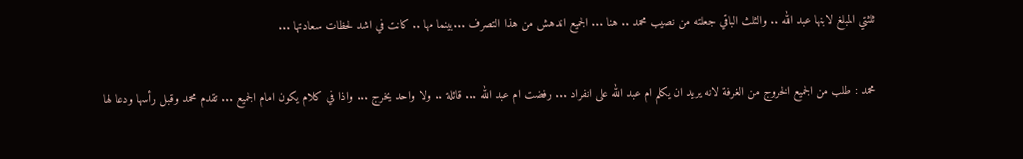ثلثتي المبلغ لابنها عبد الله .. والثلث الباقي جعلته من نصيب محمد .. هنا ... الجميع اندهش من هذا التصرف ...بينما مها .. كانت في اشد لحظات سعادتها ...

محمد : طلب من الجميع الخروج من الغرفة لانه يريد ان يكلم ام عبد الله على انفراد ... رفضت ام عبد الله ... قائلة .. ولا واحد يخرج ... واذا في كلام يكون امام الجميع ... تقدم محمد وقبل رأسها ودعا لها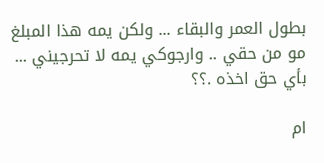بطول العمر والبقاء ... ولكن يمه هذا المبلغ مو من حقي .. وارجوكي يمه لا تحرجيني ... بأي حق اخذه .؟؟

ام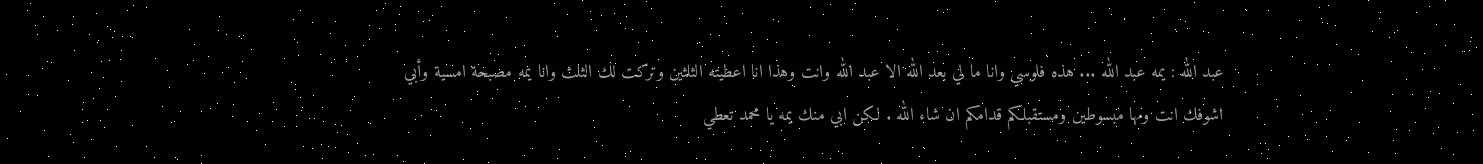عبد الله : يمه عبد الله ... هذه فلوسي وانا ما لي بعد الله الا عبد الله وانت وهذا انا اعطيته الثلثين وتركت لك الثلث وانا يمه مصبحة امسية وأبي اشوفك انت ومها مبسوطين ومستقبلكم قدامكم ان شاء الله . لكن ابي منك يمه يا محمد تعطي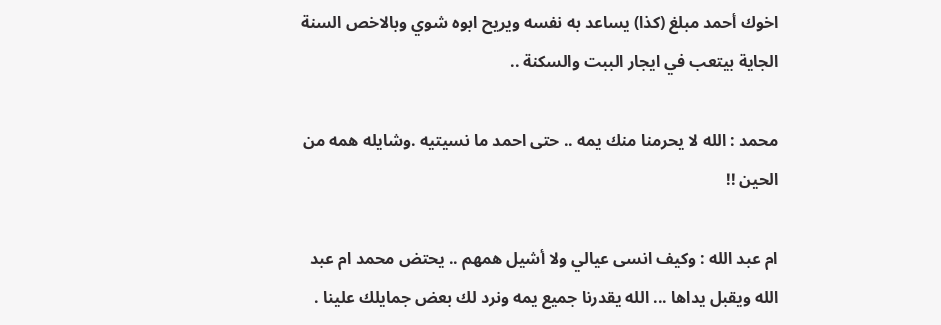اخوك أحمد مبلغ (كذا) يساعد به نفسه ويريح ابوه شوي وبالاخص السنة الجاية بيتعب في ايجار الببت والسكنة ..

محمد : الله لا يحرمنا منك يمه .. حتى احمد ما نسيتيه .وشايله همه من الحين !!

ام عبد الله : وكيف انسى عيالي ولا أشيل همهم .. يحتض محمد ام عبد الله ويقبل يداها ... الله يقدرنا جميع يمه ونرد لك بعض جمايلك علينا .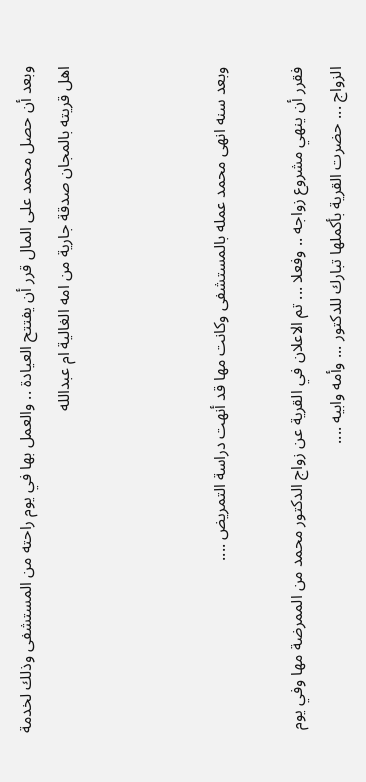وبعد أن حصل محمد على المال قرر أن يفتتح العيادة .. والعمل بها في يوم راحته من المستشفى وذلك لخدمة اهل قريته بالمجان صدقة جارية من امه الغالية ام عبدالله



وبعد سنه انهى محمد عمله بالمستشفى وكانت مها قد أنهت دراسة التمريض ....

فقرر أن ينهي مشروع زواجه .. وفعلا ... تم الاعلان في القرية عن زواج الدكتور محمد من الممرضة مها وفي يوم الزواج ... حضرت القرية بأكملها تبارك للدكتور ... وأمه وابيه ....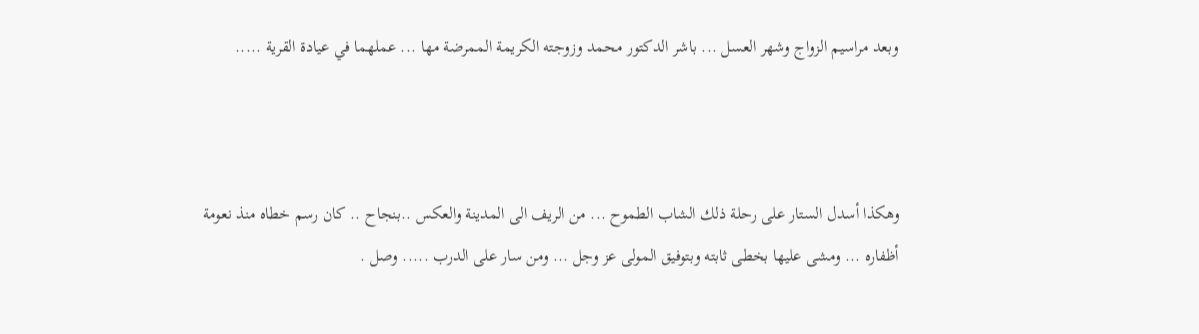وبعد مراسيم الزواج وشهر العسل ... باشر الدكتور محمد وزوجته الكريمة الممرضة مها ... عملهما في عيادة القرية .....



وهكذا أسدل الستار على رحلة ذلك الشاب الطموح ... من الريف الى المدينة والعكس ..بنجاح .. كان رسم خطاه منذ نعومة أظفاره ... ومشى عليها بخطى ثابته وبتوفيق المولى عز وجل ... ومن سار على الدرب ..... وصل .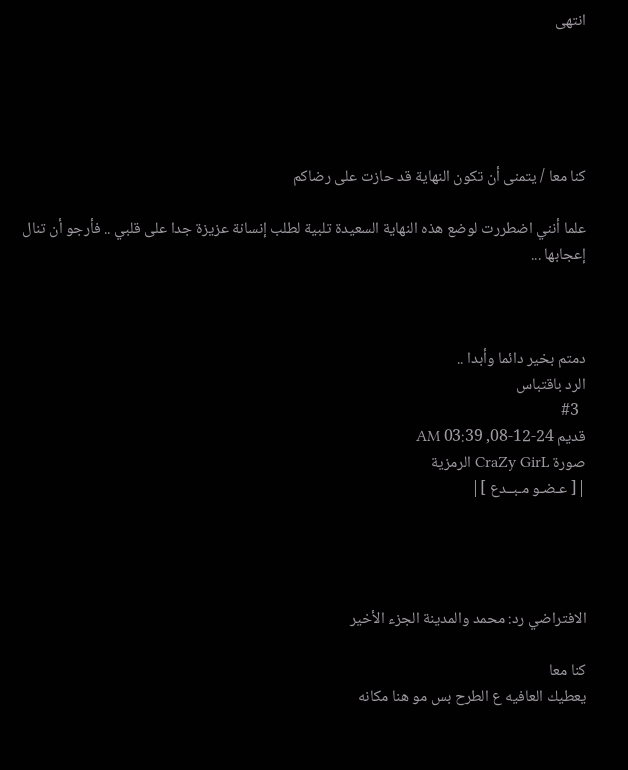انتهى





كنا معا / يتمنى أن تكون النهاية قد حازت على رضاكم

علما أنني اضطررت لوضع هذه النهاية السعيدة تلبية لطلب إنسانة عزيزة جدا على قلبي .. فأرجو أن تنال إعجابها ...



دمتم بخير دائما وأبدا ..
الرد باقتباس
  #3
قديم 24-12-08, 03:39 AM
صورة CraZy GirL الرمزية
|[ عـضـو مـبــدع ]|




الافتراضي رد: محمد والمدينة الجزء الأخير

كنا معا
يعطيك العافيه ع الطرح بس مو هنا مكانه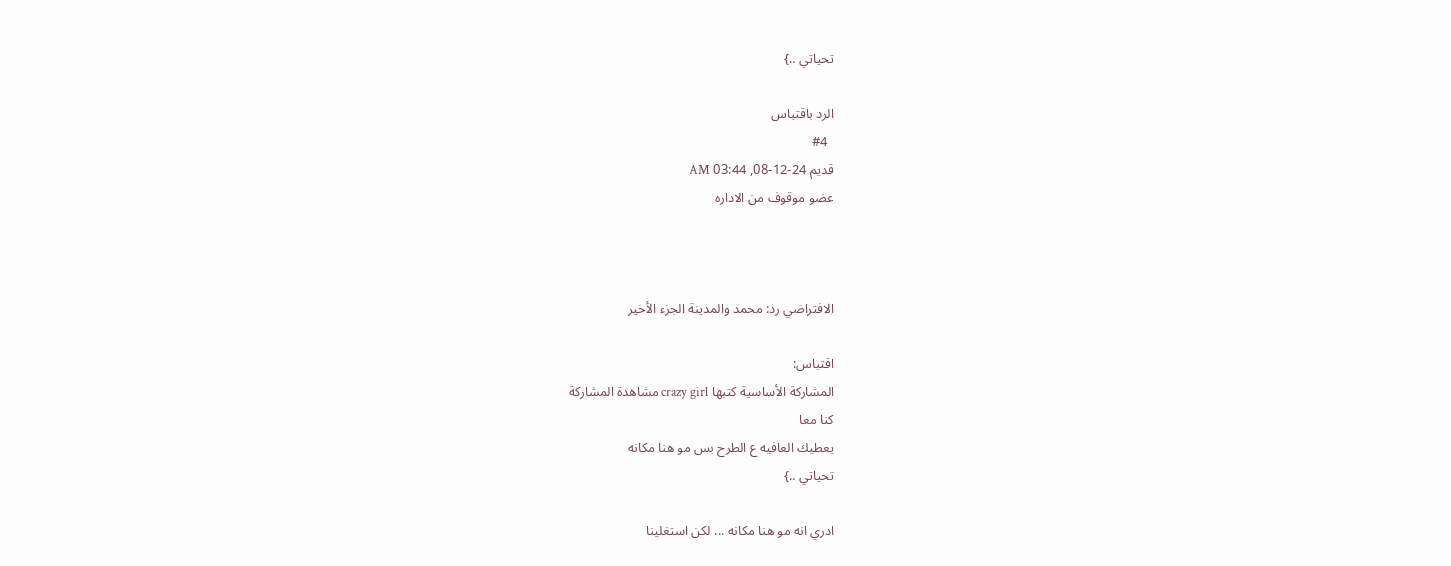تحياتي ..}

الرد باقتباس
  #4
قديم 24-12-08, 03:44 AM
عضو موقوف من الاداره



الافتراضي رد: محمد والمدينة الجزء الأخير

اقتباس:
المشاركة الأساسية كتبها crazy girl مشاهدة المشاركة
كنا معا
يعطيك العافيه ع الطرح بس مو هنا مكانه
تحياتي ..}

ادري انه مو هنا مكانه ... لكن استغلينا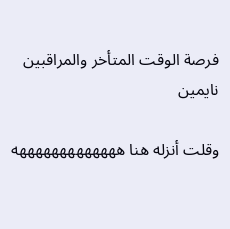فرصة الوقت المتأخر والمراقبين نايمين

وقلت أنزله هنا هههههههههههههه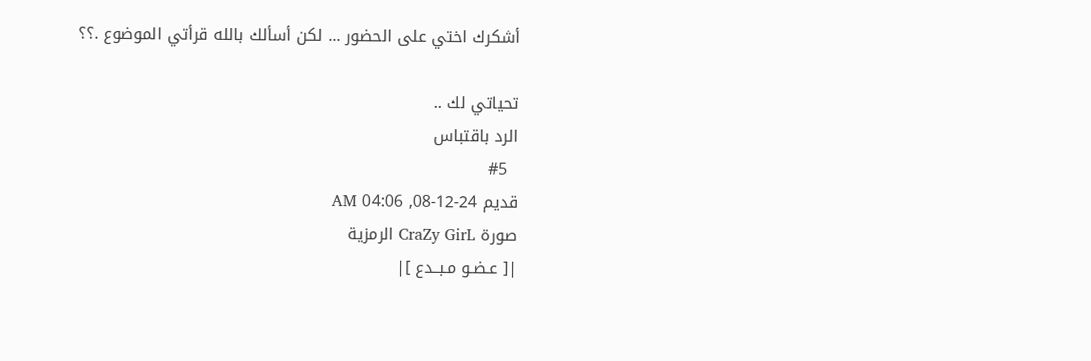أشكرك اختي على الحضور ... لكن أسألك بالله قرأتي الموضوع .؟؟

تحياتي لك ..
الرد باقتباس
  #5
قديم 24-12-08, 04:06 AM
صورة CraZy GirL الرمزية
|[ عـضـو مـبــدع ]|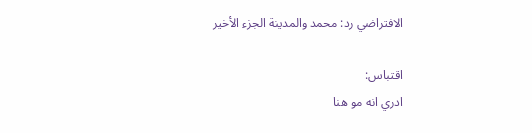الافتراضي رد: محمد والمدينة الجزء الأخير

اقتباس:
ادري انه مو هنا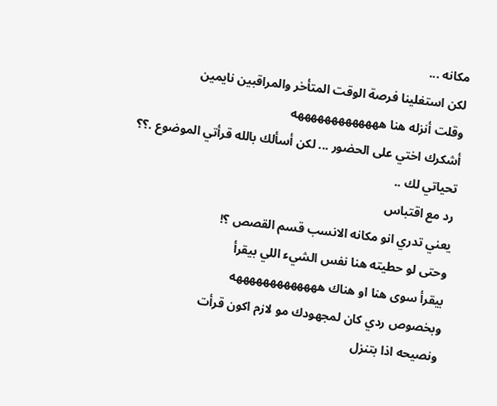مكانه ...
لكن استغلينا فرصة الوقت المتأخر والمراقبين نايمين
وقلت أنزله هنا هههههههههههههه
أشكرك اختي على الحضور ... لكن أسألك بالله قرأتي الموضوع .؟؟
تحياتي لك ..
رد مع اقتباس
يعني تدري انو مكانه الانسب قسم القصص ؟!
وحتى لو حطيته هنا نفس الشيء اللي بيقرأ
بيقرأ سوى هنا او هناك هههههههههههههه
وبخصوص ردي كان لمجهودك مو لازم اكون قرأت
ونصيحه اذا بتنزل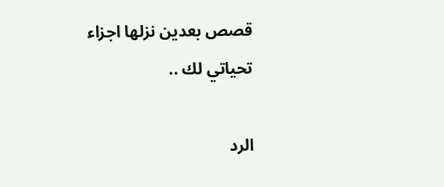قصص بعدين نزلها اجزاء
تحياتي لك ..

الرد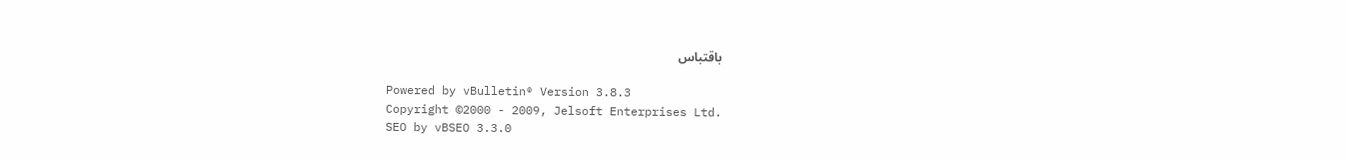باقتباس

Powered by vBulletin® Version 3.8.3
Copyright ©2000 - 2009, Jelsoft Enterprises Ltd.
SEO by vBSEO 3.3.0